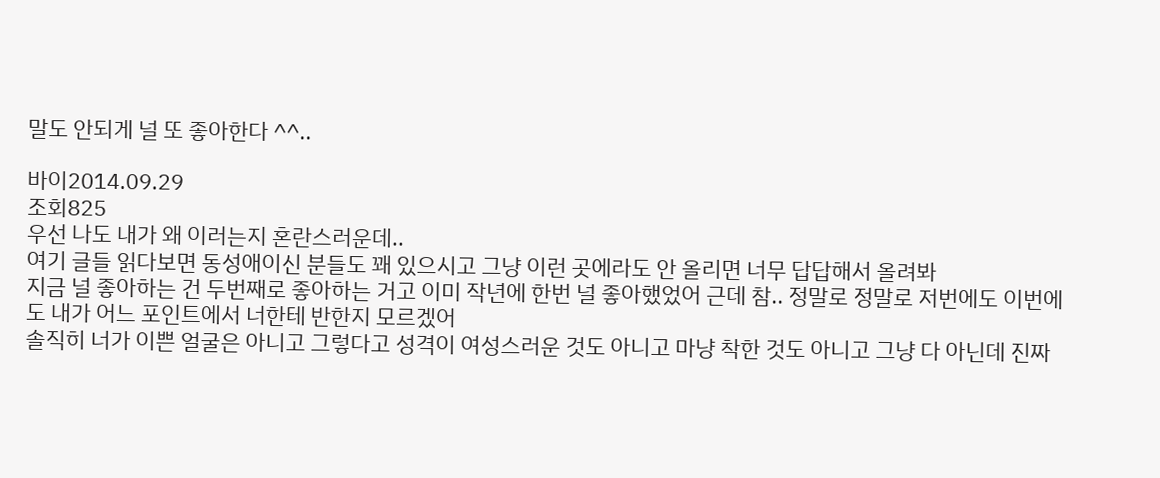말도 안되게 널 또 좋아한다 ^^..

바이2014.09.29
조회825
우선 나도 내가 왜 이러는지 혼란스러운데..
여기 글들 읽다보면 동성애이신 분들도 꽤 있으시고 그냥 이런 곳에라도 안 올리면 너무 답답해서 올려봐
지금 널 좋아하는 건 두번째로 좋아하는 거고 이미 작년에 한번 널 좋아했었어 근데 참.. 정말로 정말로 저번에도 이번에도 내가 어느 포인트에서 너한테 반한지 모르겠어
솔직히 너가 이쁜 얼굴은 아니고 그렇다고 성격이 여성스러운 것도 아니고 마냥 착한 것도 아니고 그냥 다 아닌데 진짜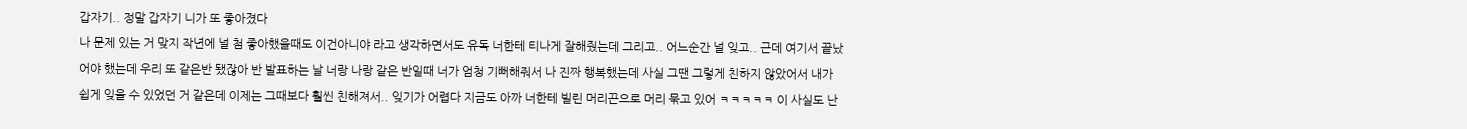갑자기.. 정말 갑자기 니가 또 좋아졌다
나 문제 있는 거 맞지 작년에 널 첨 좋아했을때도 이건아니야 라고 생각하면서도 유독 너한테 티나게 잘해줬는데 그리고.. 어느순간 널 잊고.. 근데 여기서 끝났어야 했는데 우리 또 같은반 됐잖아 반 발표하는 날 너랑 나랑 같은 반일때 너가 엄청 기뻐해줘서 나 진짜 행복했는데 사실 그땐 그렇게 친하지 않았어서 내가 쉽게 잊을 수 있었던 거 같은데 이제는 그때보다 훨씬 친해져서.. 잊기가 어렵다 지금도 아까 너한테 빌린 머리끈으로 머리 묶고 있어 ㅋㅋㅋㅋㅋ 이 사실도 난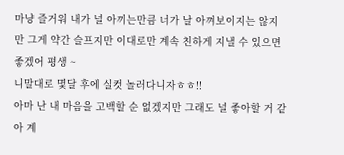마냥 즐거워 내가 널 아끼는만큼 너가 날 아껴보이지는 않지만 그게 약간 슬프지만 이대로만 계속 친하게 지낼 수 있으면 좋겠어 평생 ~
니말대로 몇달 후에 실컷 놀러다니자ㅎㅎ!!
아마 난 내 마음을 고백할 순 없겠지만 그래도 널 좋아할 거 같아 계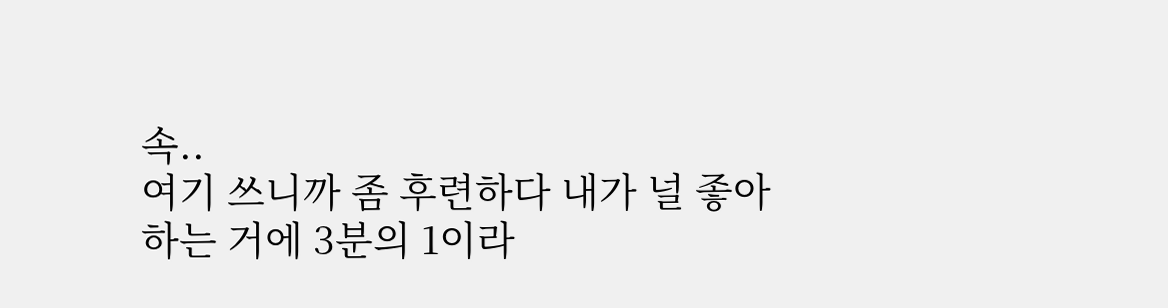속..
여기 쓰니까 좀 후련하다 내가 널 좋아하는 거에 3분의 1이라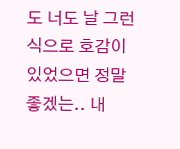도 너도 날 그런식으로 호감이 있었으면 정말 좋겠는.. 내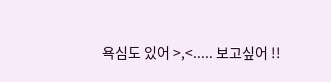욕심도 있어 >,<..... 보고싶어 !!